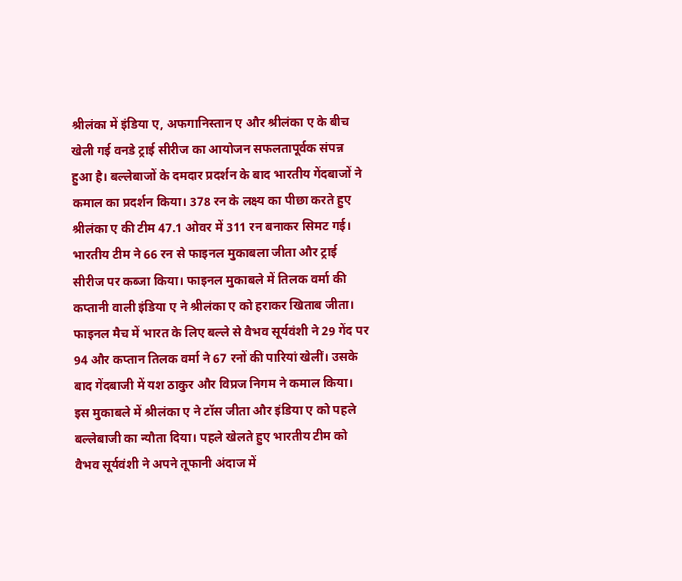श्रीलंका में इंडिया ए, अफगानिस्तान ए और श्रीलंका ए के बीच खेली गई वनडे ट्राई सीरीज का आयोजन सफलतापूर्वक संपन्न हुआ है। बल्लेबाजों के दमदार प्रदर्शन के बाद भारतीय गेंदबाजों ने कमाल का प्रदर्शन किया। 378 रन के लक्ष्य का पीछा करते हुए श्रीलंका ए की टीम 47.1 ओवर में 311 रन बनाकर सिमट गई। भारतीय टीम ने 66 रन से फाइनल मुकाबला जीता और ट्राई सीरीज पर कब्जा किया। फाइनल मुकाबले में तिलक वर्मा की कप्तानी वाली इंडिया ए ने श्रीलंका ए को हराकर खिताब जीता।
फाइनल मैच में भारत के लिए बल्ले से वैभव सूर्यवंशी ने 29 गेंद पर 94 और कप्तान तिलक वर्मा ने 67 रनों की पारियां खेलीं। उसके बाद गेंदबाजी में यश ठाकुर और विप्रज निगम ने कमाल किया। इस मुकाबले में श्रीलंका ए ने टॉस जीता और इंडिया ए को पहले बल्लेबाजी का न्यौता दिया। पहले खेलते हुए भारतीय टीम को वैभव सूर्यवंशी ने अपने तूफानी अंदाज में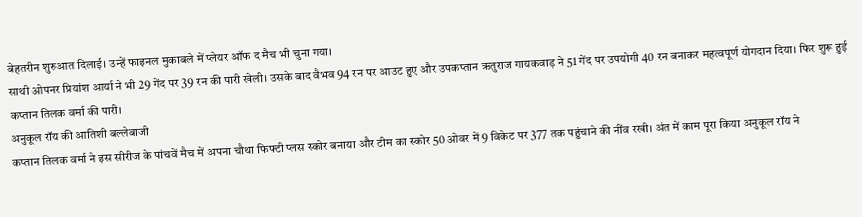बेहतरीन शुरुआत दिलाई। उन्हें फाइनल मुकाबले में प्लेयर ऑफ द मैच भी चुना गया।
साथी ओपनर प्रियांश आर्या ने भी 29 गेंद पर 39 रन की पारी खेली। उसके बाद वैभव 94 रन पर आउट हुए और उपकप्तान ऋतुराज गायकवाड़ ने 51 गेंद पर उपयोगी 40 रन बनाकर महत्वपूर्ण योगदान दिया। फिर शुरू हुई कप्तान तिलक वर्मा की पारी।
अनुकूल रॉय की आतिशी बल्लेबाजी
कप्तान तिलक वर्मा ने इस सीरीज के पांचवें मैच में अपना चौथा फिफ्टी प्लस स्कोर बनाया और टीम का स्कोर 50 ओवर में 9 विकेट पर 377 तक पहुंचाने की नींव रखी। अंत में काम पूरा किया अनुकूल रॉय ने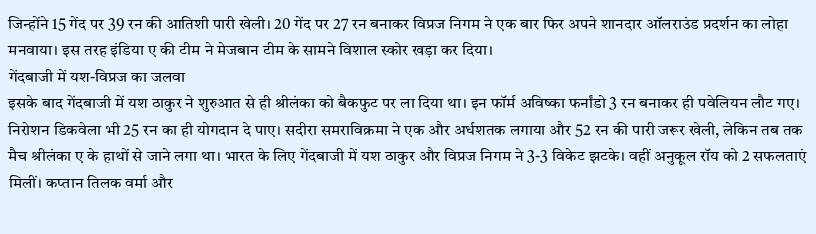जिन्होंने 15 गेंद पर 39 रन की आतिशी पारी खेली। 20 गेंद पर 27 रन बनाकर विप्रज निगम ने एक बार फिर अपने शानदार ऑलराउंड प्रदर्शन का लोहा मनवाया। इस तरह इंडिया ए की टीम ने मेजबान टीम के सामने विशाल स्कोर खड़ा कर दिया।
गेंदबाजी में यश-विप्रज का जलवा
इसके बाद गेंदबाजी में यश ठाकुर ने शुरुआत से ही श्रीलंका को बैकफुट पर ला दिया था। इन फॉर्म अविष्का फर्नांडो 3 रन बनाकर ही पवेलियन लौट गए। निरोशन डिकवेला भी 25 रन का ही योगदान दे पाए। सदीरा समराविक्रमा ने एक और अर्धशतक लगाया और 52 रन की पारी जरूर खेली, लेकिन तब तक मैच श्रीलंका ए के हाथों से जाने लगा था। भारत के लिए गेंदबाजी में यश ठाकुर और विप्रज निगम ने 3-3 विकेट झटके। वहीं अनुकूल रॉय को 2 सफलताएं मिलीं। कप्तान तिलक वर्मा और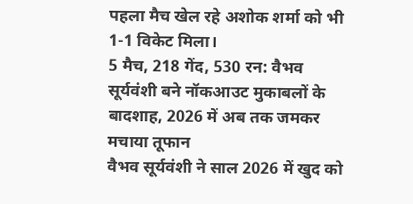पहला मैच खेल रहे अशोक शर्मा को भी 1-1 विकेट मिला।
5 मैच, 218 गेंद, 530 रन: वैभव सूर्यवंशी बने नॉकआउट मुकाबलों के बादशाह, 2026 में अब तक जमकर मचाया तूफान
वैभव सूर्यवंशी ने साल 2026 में खुद को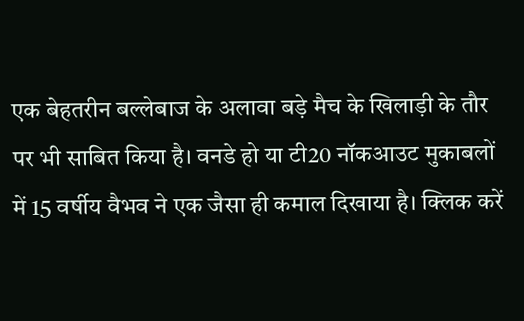एक बेहतरीन बल्लेबाज के अलावा बड़े मैच के खिलाड़ी के तौर पर भी साबित किया है। वनडे हो या टी20 नॉकआउट मुकाबलों में 15 वर्षीय वैभव ने एक जैसा ही कमाल दिखाया है। क्लिक करें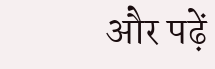और पढ़ें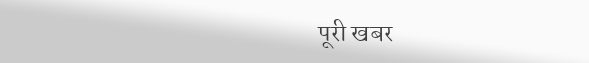पूरी खबर